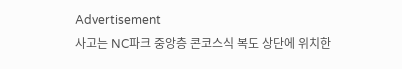Advertisement
사고는 NC파크 중앙층 콘코스식 복도 상단에 위치한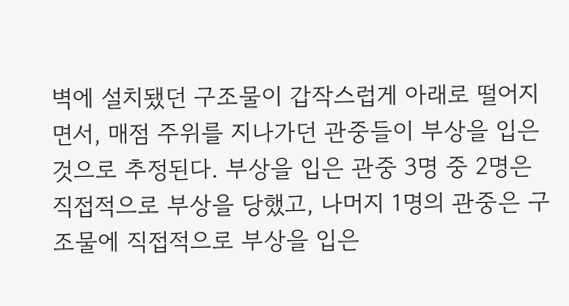벽에 설치됐던 구조물이 갑작스럽게 아래로 떨어지면서, 매점 주위를 지나가던 관중들이 부상을 입은 것으로 추정된다. 부상을 입은 관중 3명 중 2명은 직접적으로 부상을 당했고, 나머지 1명의 관중은 구조물에 직접적으로 부상을 입은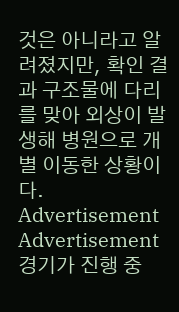것은 아니라고 알려졌지만, 확인 결과 구조물에 다리를 맞아 외상이 발생해 병원으로 개별 이동한 상황이다.
Advertisement
Advertisement
경기가 진행 중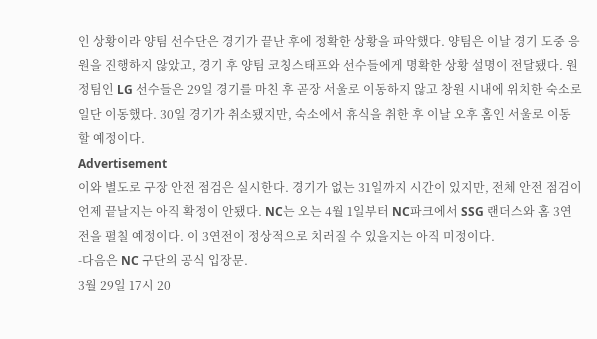인 상황이라 양팀 선수단은 경기가 끝난 후에 정확한 상황을 파악했다. 양팀은 이날 경기 도중 응원을 진행하지 않았고, 경기 후 양팀 코칭스태프와 선수들에게 명확한 상황 설명이 전달됐다. 원정팀인 LG 선수들은 29일 경기를 마친 후 곧장 서울로 이동하지 않고 창원 시내에 위치한 숙소로 일단 이동했다. 30일 경기가 취소됐지만, 숙소에서 휴식을 취한 후 이날 오후 홈인 서울로 이동할 예정이다.
Advertisement
이와 별도로 구장 안전 점검은 실시한다. 경기가 없는 31일까지 시간이 있지만, 전체 안전 점검이 언제 끝날지는 아직 확정이 안됐다. NC는 오는 4월 1일부터 NC파크에서 SSG 랜더스와 홈 3연전을 펼칠 예정이다. 이 3연전이 정상적으로 치러질 수 있을지는 아직 미정이다.
-다음은 NC 구단의 공식 입장문.
3월 29일 17시 20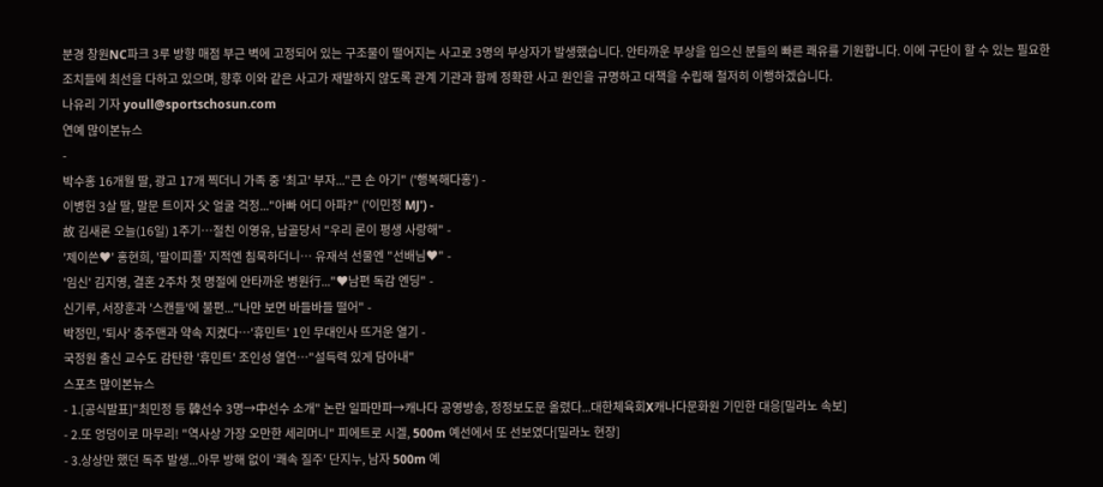분경 창원NC파크 3루 방향 매점 부근 벽에 고정되어 있는 구조물이 떨어지는 사고로 3명의 부상자가 발생했습니다. 안타까운 부상을 입으신 분들의 빠른 쾌유를 기원합니다. 이에 구단이 할 수 있는 필요한 조치들에 최선을 다하고 있으며, 향후 이와 같은 사고가 재발하지 않도록 관계 기관과 함께 정확한 사고 원인을 규명하고 대책을 수립해 철저히 이행하겠습니다.
나유리 기자 youll@sportschosun.com
연예 많이본뉴스
-
박수홍 16개월 딸, 광고 17개 찍더니 가족 중 '최고' 부자..."큰 손 아기" ('행복해다홍') -
이병헌 3살 딸, 말문 트이자 父 얼굴 걱정..."아빠 어디 아파?" ('이민정 MJ') -
故 김새론 오늘(16일) 1주기…절친 이영유, 납골당서 "우리 론이 평생 사랑해" -
'제이쓴♥' 홍현희, '팔이피플' 지적엔 침묵하더니… 유재석 선물엔 "선배님♥" -
'임신' 김지영, 결혼 2주차 첫 명절에 안타까운 병원行..."♥남편 독감 엔딩" -
신기루, 서장훈과 '스캔들'에 불편..."나만 보면 바들바들 떨어" -
박정민, '퇴사' 충주맨과 약속 지켰다…'휴민트' 1인 무대인사 뜨거운 열기 -
국정원 출신 교수도 감탄한 '휴민트' 조인성 열연…"설득력 있게 담아내"
스포츠 많이본뉴스
- 1.[공식발표]"최민정 등 韓선수 3명→中선수 소개" 논란 일파만파→캐나다 공영방송, 정정보도문 올렸다...대한체육회X캐나다문화원 기민한 대응[밀라노 속보]
- 2.또 엉덩이로 마무리! "역사상 가장 오만한 세리머니" 피에트로 시겔, 500m 예선에서 또 선보였다[밀라노 현장]
- 3.상상만 했던 독주 발생...아무 방해 없이 '쾌속 질주' 단지누, 남자 500m 예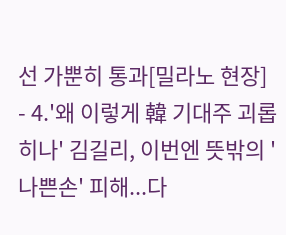선 가뿐히 통과[밀라노 현장]
- 4.'왜 이렇게 韓 기대주 괴롭히나' 김길리, 이번엔 뜻밖의 '나쁜손' 피해...다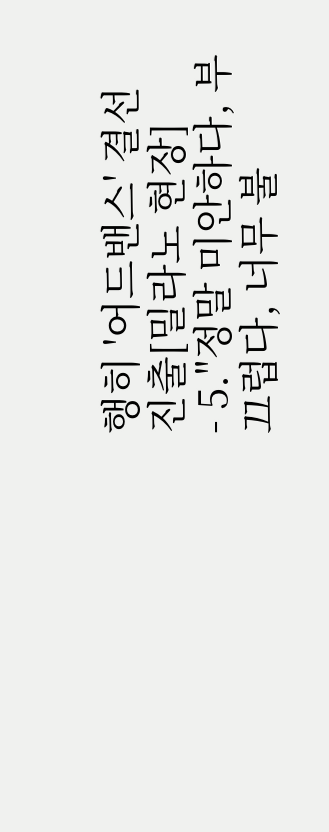행히 '어드밴스' 결선 진출[밀라노 현장]
- 5."정말 미안하다, 부끄럽다, 너무 불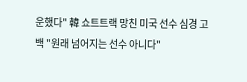운했다" 韓 쇼트트랙 망친 미국 선수 심경 고백 "원래 넘어지는 선수 아니다"